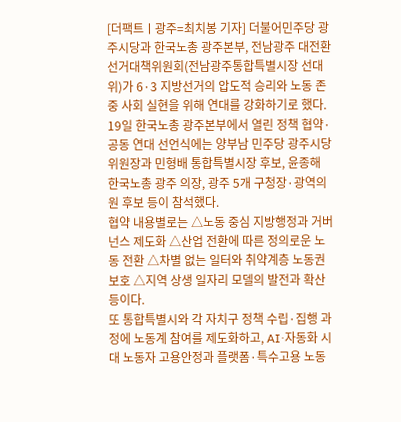[더팩트ㅣ광주=최치봉 기자] 더불어민주당 광주시당과 한국노총 광주본부, 전남광주 대전환 선거대책위원회(전남광주통합특별시장 선대위)가 6·3 지방선거의 압도적 승리와 노동 존중 사회 실현을 위해 연대를 강화하기로 했다.
19일 한국노총 광주본부에서 열린 정책 협약·공동 연대 선언식에는 양부남 민주당 광주시당 위원장과 민형배 통합특별시장 후보, 윤종해 한국노총 광주 의장, 광주 5개 구청장·광역의원 후보 등이 참석했다.
협약 내용별로는 △노동 중심 지방행정과 거버넌스 제도화 △산업 전환에 따른 정의로운 노동 전환 △차별 없는 일터와 취약계층 노동권 보호 △지역 상생 일자리 모델의 발전과 확산 등이다.
또 통합특별시와 각 자치구 정책 수립·집행 과정에 노동계 참여를 제도화하고, AI·자동화 시대 노동자 고용안정과 플랫폼·특수고용 노동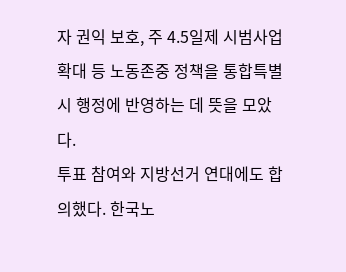자 권익 보호, 주 4.5일제 시범사업 확대 등 노동존중 정책을 통합특별시 행정에 반영하는 데 뜻을 모았다.
투표 참여와 지방선거 연대에도 합의했다. 한국노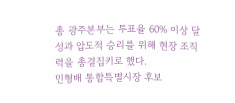총 광주본부는 투표율 60% 이상 달성과 압도적 승리를 위해 현장 조직력을 총결집키로 했다.
민형배 통합특별시장 후보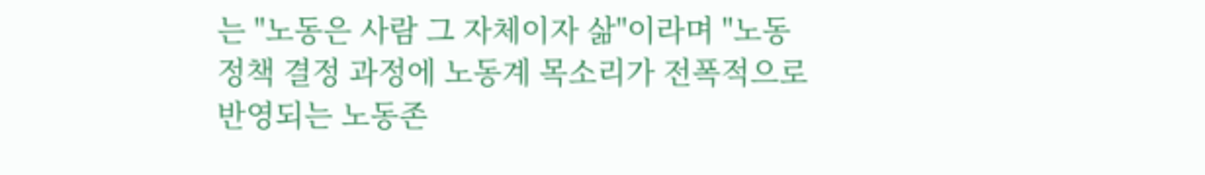는 "노동은 사람 그 자체이자 삶"이라며 "노동정책 결정 과정에 노동계 목소리가 전폭적으로 반영되는 노동존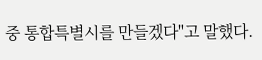중 통합특별시를 만들겠다"고 말했다.